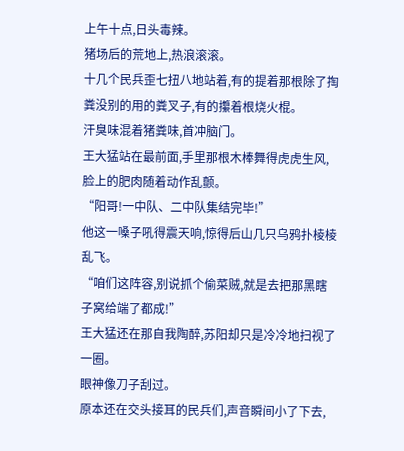上午十点,日头毒辣。
猪场后的荒地上,热浪滚滚。
十几个民兵歪七扭八地站着,有的提着那根除了掏粪没别的用的粪叉子,有的攥着根烧火棍。
汗臭味混着猪粪味,首冲脑门。
王大猛站在最前面,手里那根木棒舞得虎虎生风,脸上的肥肉随着动作乱颤。
“阳哥!一中队、二中队集结完毕!”
他这一嗓子吼得震天响,惊得后山几只乌鸦扑棱棱乱飞。
“咱们这阵容,别说抓个偷菜贼,就是去把那黑瞎子窝给端了都成!”
王大猛还在那自我陶醉,苏阳却只是冷冷地扫视了一圈。
眼神像刀子刮过。
原本还在交头接耳的民兵们,声音瞬间小了下去,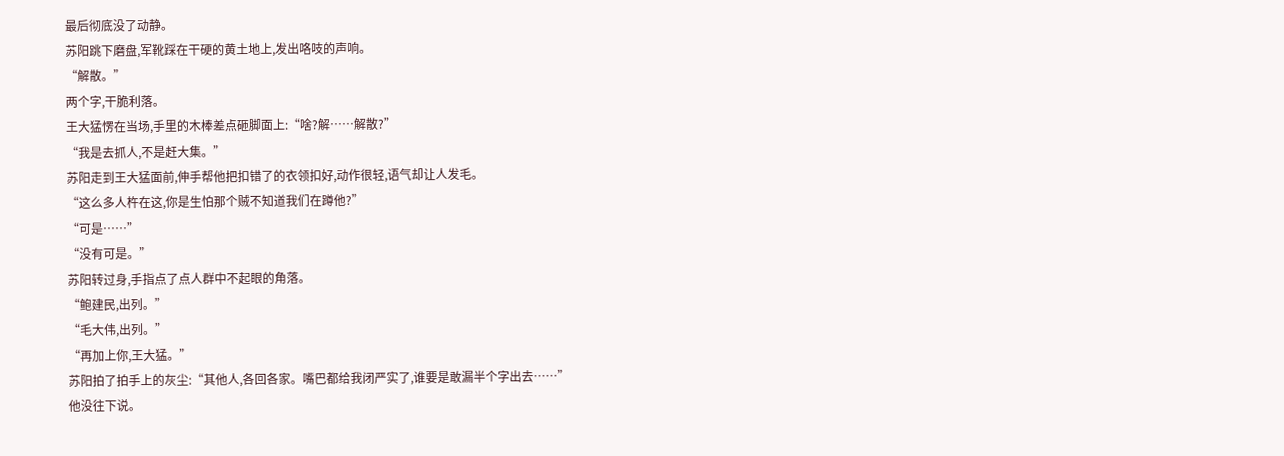最后彻底没了动静。
苏阳跳下磨盘,军靴踩在干硬的黄土地上,发出咯吱的声响。
“解散。”
两个字,干脆利落。
王大猛愣在当场,手里的木棒差点砸脚面上:“啥?解……解散?”
“我是去抓人,不是赶大集。”
苏阳走到王大猛面前,伸手帮他把扣错了的衣领扣好,动作很轻,语气却让人发毛。
“这么多人杵在这,你是生怕那个贼不知道我们在蹲他?”
“可是……”
“没有可是。”
苏阳转过身,手指点了点人群中不起眼的角落。
“鲍建民,出列。”
“毛大伟,出列。”
“再加上你,王大猛。”
苏阳拍了拍手上的灰尘:“其他人,各回各家。嘴巴都给我闭严实了,谁要是敢漏半个字出去……”
他没往下说。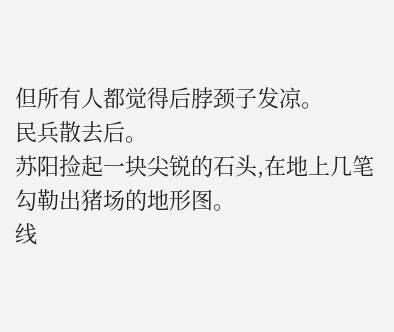但所有人都觉得后脖颈子发凉。
民兵散去后。
苏阳捡起一块尖锐的石头,在地上几笔勾勒出猪场的地形图。
线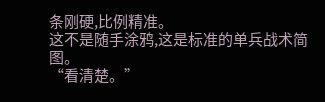条刚硬,比例精准。
这不是随手涂鸦,这是标准的单兵战术简图。
“看清楚。”